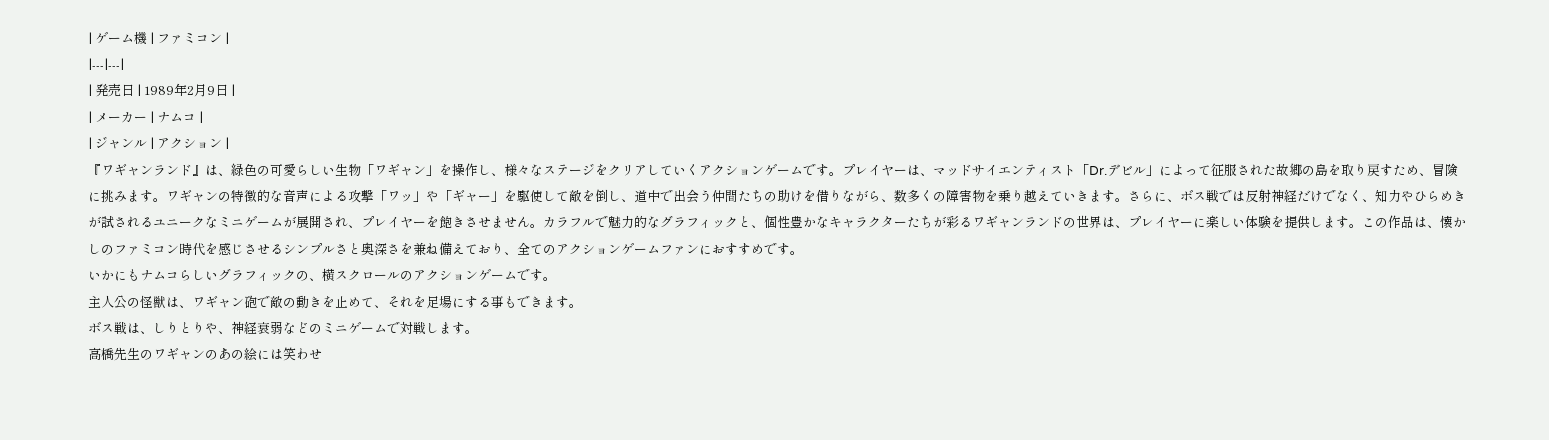| ゲーム機 | ファミコン |
|---|---|
| 発売日 | 1989年2月9日 |
| メーカー | ナムコ |
| ジャンル | アクション |
『ワギャンランド』は、緑色の可愛らしい生物「ワギャン」を操作し、様々なステージをクリアしていくアクションゲームです。プレイヤーは、マッドサイエンティスト「Dr.デビル」によって征服された故郷の島を取り戻すため、冒険に挑みます。ワギャンの特徴的な音声による攻撃「ワッ」や「ギャー」を駆使して敵を倒し、道中で出会う仲間たちの助けを借りながら、数多くの障害物を乗り越えていきます。さらに、ボス戦では反射神経だけでなく、知力やひらめきが試されるユニークなミニゲームが展開され、プレイヤーを飽きさせません。カラフルで魅力的なグラフィックと、個性豊かなキャラクターたちが彩るワギャンランドの世界は、プレイヤーに楽しい体験を提供します。この作品は、懐かしのファミコン時代を感じさせるシンプルさと奥深さを兼ね備えており、全てのアクションゲームファンにおすすめです。
いかにもナムコらしいグラフィックの、横スクロールのアクションゲームです。
主人公の怪獣は、ワギャン砲で敵の動きを止めて、それを足場にする事もできます。
ボス戦は、しりとりや、神経衰弱などのミニゲームで対戦します。
高橋先生のワギャンのあの絵には笑わせ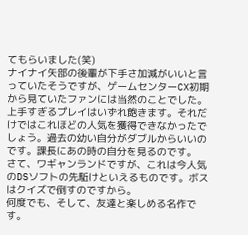てもらいました(笑)
ナイナイ矢部の後輩が下手さ加減がいいと言っていたそうですが、ゲームセンターCX初期から見ていたファンには当然のことでした。
上手すぎるプレイはいずれ飽きます。それだけではこれほどの人気を獲得できなかったでしょう。過去の幼い自分がダブルからいいのです。課長にあの時の自分を見るのです。
さて、ワギャンランドですが、これは今人気のDSソフトの先駈けといえるものです。ボスはクイズで倒すのですから。
何度でも、そして、友達と楽しめる名作です。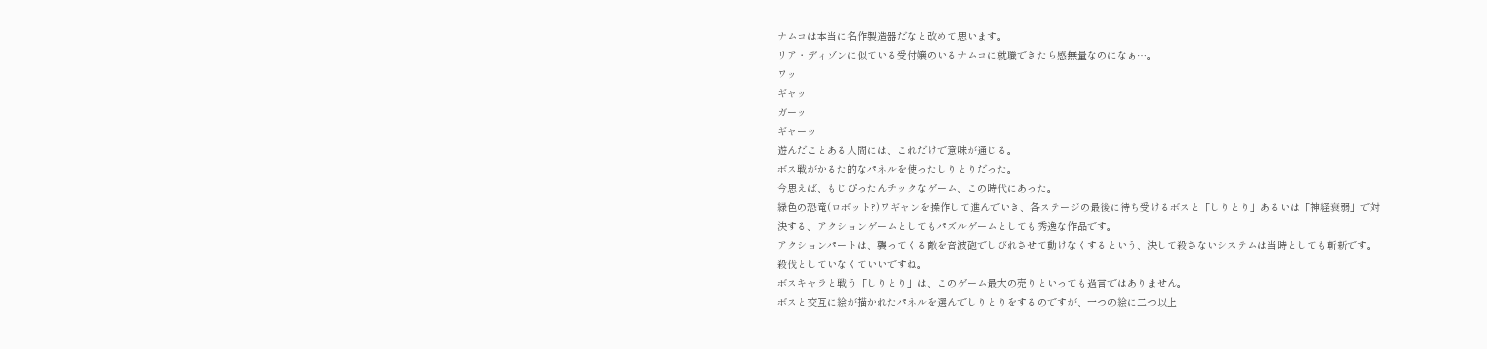ナムコは本当に名作製造器だなと改めて思います。
リア・ディゾンに似ている受付嬢のいるナムコに就職できたら感無量なのになぁ…。
ワッ
ギャッ
ガーッ
ギャーッ
遊んだことある人間には、これだけで意味が通じる。
ボス戦がかるた的なパネルを使ったしりとりだった。
今思えば、もじぴったんチックなゲーム、この時代にあった。
緑色の恐竜(ロボット?)ワギャンを操作して進んでいき、各ステージの最後に待ち受けるボスと「しりとり」あるいは「神経衰弱」で対決する、アクションゲームとしてもパズルゲームとしても秀逸な作品です。
アクションパートは、襲ってくる敵を音波砲でしびれさせて動けなくするという、決して殺さないシステムは当時としても斬新です。殺伐としていなくていいですね。
ボスキャラと戦う「しりとり」は、このゲーム最大の売りといっても過言ではありません。
ボスと交互に絵が描かれたパネルを選んでしりとりをするのですが、一つの絵に二つ以上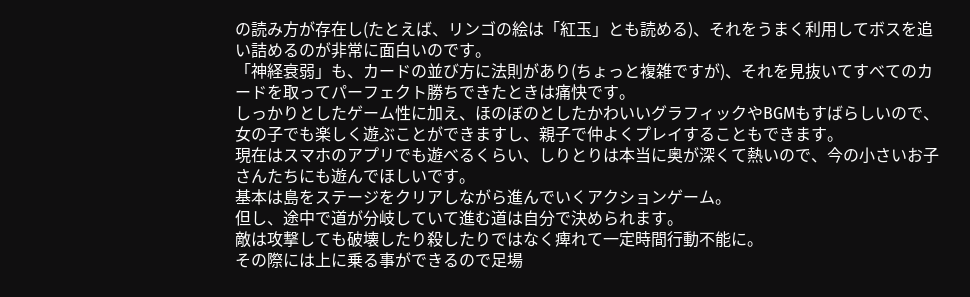の読み方が存在し(たとえば、リンゴの絵は「紅玉」とも読める)、それをうまく利用してボスを追い詰めるのが非常に面白いのです。
「神経衰弱」も、カードの並び方に法則があり(ちょっと複雑ですが)、それを見抜いてすべてのカードを取ってパーフェクト勝ちできたときは痛快です。
しっかりとしたゲーム性に加え、ほのぼのとしたかわいいグラフィックやBGMもすばらしいので、女の子でも楽しく遊ぶことができますし、親子で仲よくプレイすることもできます。
現在はスマホのアプリでも遊べるくらい、しりとりは本当に奥が深くて熱いので、今の小さいお子さんたちにも遊んでほしいです。
基本は島をステージをクリアしながら進んでいくアクションゲーム。
但し、途中で道が分岐していて進む道は自分で決められます。
敵は攻撃しても破壊したり殺したりではなく痺れて一定時間行動不能に。
その際には上に乗る事ができるので足場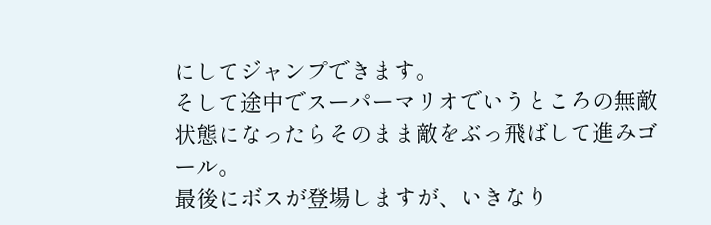にしてジャンプできます。
そして途中でスーパーマリオでいうところの無敵状態になったらそのまま敵をぶっ飛ばして進みゴール。
最後にボスが登場しますが、いきなり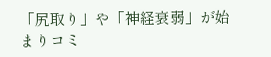「尻取り」や「神経衰弱」が始まりコミ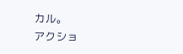カル。
アクショ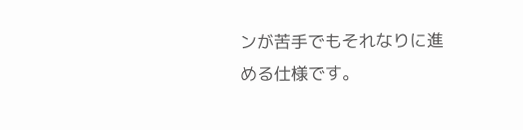ンが苦手でもそれなりに進める仕様です。